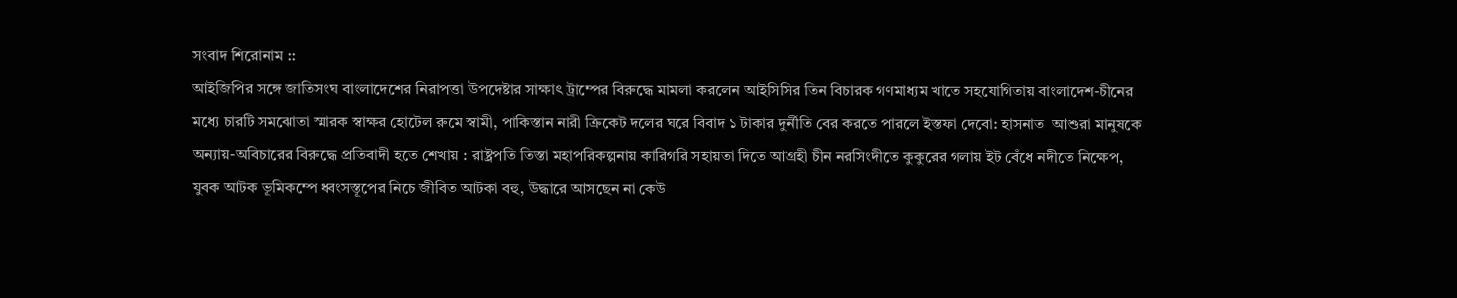সংবাদ শিরোনাম ::
আইজিপির সঙ্গে জাতিসংঘ বাংলাদেশের নিরাপত্তা উপদেষ্টার সাক্ষাৎ ট্রাম্পের বিরুদ্ধে মামলা করলেন আইসিসির তিন বিচারক গণমাধ্যম খাতে সহযোগিতায় বাংলাদেশ-চীনের মধ্যে চারটি সমঝোতা স্মারক স্বাক্ষর হোটেল রুমে স্বামী, পাকিস্তান নারী ক্রিকেট দলের ঘরে বিবাদ ১ টাকার দুর্নীতি বের করতে পারলে ইস্তফা দেবো: হাসনাত  আশুরা মানুষকে অন্যায়-অবিচারের বিরুদ্ধে প্রতিবাদী হতে শেখায় : রাষ্ট্রপতি তিস্তা মহাপরিকল্পনায় কারিগরি সহায়তা দিতে আগ্রহী চীন নরসিংদীতে কুকুরের গলায় ইট বেঁধে নদীতে নিক্ষেপ, যুবক আটক ভূমিকম্পে ধ্বংসস্তূপের নিচে জীবিত আটকা বহু, উদ্ধারে আসছেন না কেউ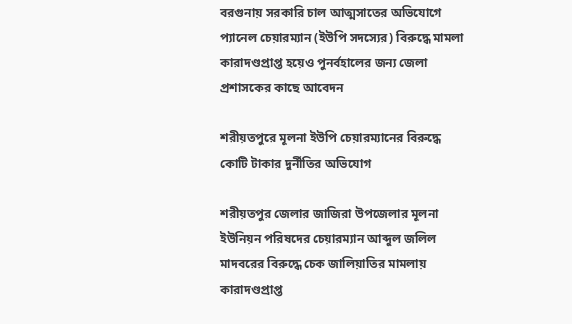বরগুনায় সরকারি চাল আত্মসাতের অভিযোগে প্যানেল চেয়ারম্যান (ইউপি সদস্যের) বিরুদ্ধে মামলা
কারাদণ্ডপ্রাপ্ত হয়েও পুনর্বহালের জন্য জেলা প্রশাসকের কাছে আবেদন

শরীয়তপুরে মূলনা ইউপি চেয়ারম্যানের বিরুদ্ধে কোটি টাকার দুর্নীতির অভিযোগ

শরীয়তপুর জেলার জাজিরা উপজেলার মূলনা ইউনিয়ন পরিষদের চেয়ারম্যান আব্দুল জলিল মাদবরের বিরুদ্ধে চেক জালিয়াতির মামলায় কারাদণ্ডপ্রাপ্ত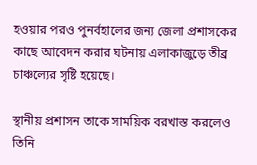হওয়ার পরও পুনর্বহালের জন্য জেলা প্রশাসকের কাছে আবেদন করার ঘটনায় এলাকাজুড়ে তীব্র চাঞ্চল্যের সৃষ্টি হয়েছে।

স্থানীয় প্রশাসন তাকে সাময়িক বরখাস্ত করলেও তিনি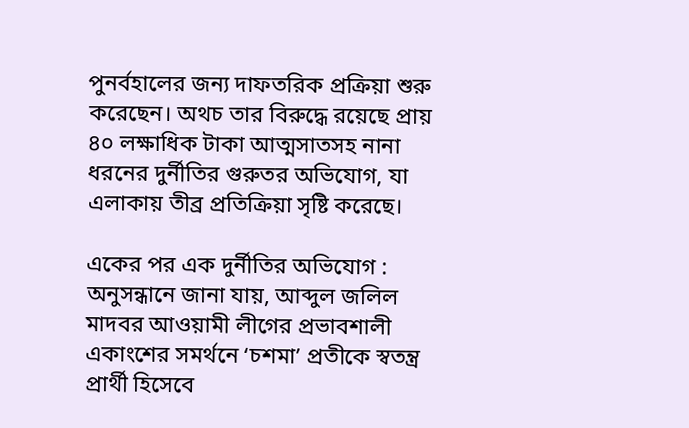পুনর্বহালের জন্য দাফতরিক প্রক্রিয়া শুরু করেছেন। অথচ তার বিরুদ্ধে রয়েছে প্রায় ৪০ লক্ষাধিক টাকা আত্মসাতসহ নানা ধরনের দুর্নীতির গুরুতর অভিযোগ, যা এলাকায় তীব্র প্রতিক্রিয়া সৃষ্টি করেছে।

একের পর এক দুর্নীতির অভিযোগ : অনুসন্ধানে জানা যায়, আব্দুল জলিল মাদবর আওয়ামী লীগের প্রভাবশালী একাংশের সমর্থনে ‘চশমা’ প্রতীকে স্বতন্ত্র প্রার্থী হিসেবে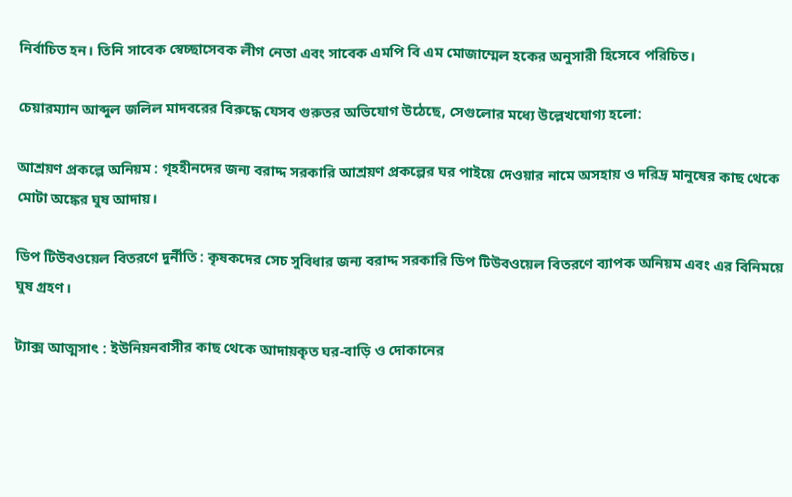নির্বাচিত হন। তিনি সাবেক স্বেচ্ছাসেবক লীগ নেতা এবং সাবেক এমপি বি এম মোজাম্মেল হকের অনুসারী হিসেবে পরিচিত।

চেয়ারম্যান আব্দুল জলিল মাদবরের বিরুদ্ধে যেসব গুরুতর অভিযোগ উঠেছে, সেগুলোর মধ্যে উল্লেখযোগ্য হলো:

আশ্রয়ণ প্রকল্পে অনিয়ম : গৃহহীনদের জন্য বরাদ্দ সরকারি আশ্রয়ণ প্রকল্পের ঘর পাইয়ে দেওয়ার নামে অসহায় ও দরিদ্র মানুষের কাছ থেকে মোটা অঙ্কের ঘুষ আদায়।

ডিপ টিউবওয়েল বিতরণে দুর্নীতি : কৃষকদের সেচ সুবিধার জন্য বরাদ্দ সরকারি ডিপ টিউবওয়েল বিতরণে ব্যাপক অনিয়ম এবং এর বিনিময়ে ঘুষ গ্রহণ।

ট্যাক্স আত্মসাৎ : ইউনিয়নবাসীর কাছ থেকে আদায়কৃত ঘর-বাড়ি ও দোকানের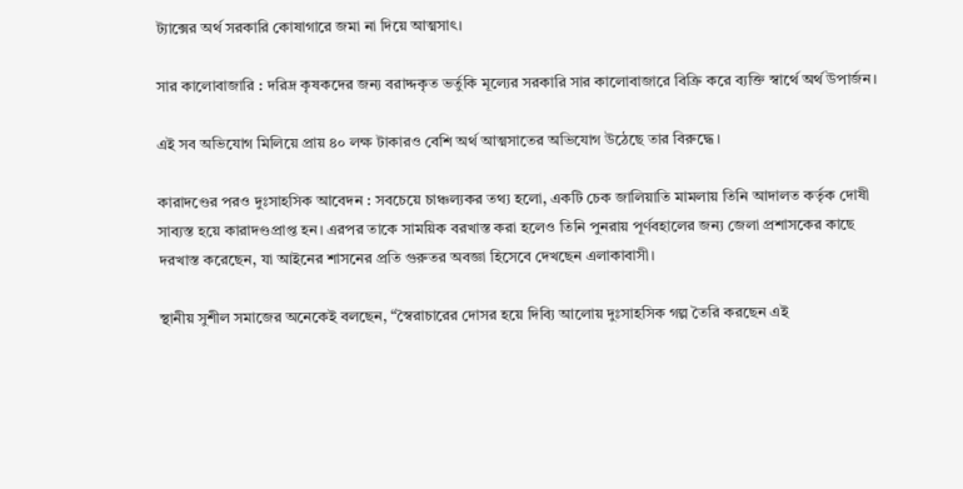ট্যাক্সের অর্থ সরকারি কোষাগারে জমা না দিয়ে আত্মসাৎ।

সার কালোবাজারি : দরিদ্র কৃষকদের জন্য বরাদ্দকৃত ভর্তুকি মূল্যের সরকারি সার কালোবাজারে বিক্রি করে ব্যক্তি স্বার্থে অর্থ উপার্জন।

এই সব অভিযোগ মিলিয়ে প্রায় ৪০ লক্ষ টাকারও বেশি অর্থ আত্মসাতের অভিযোগ উঠেছে তার বিরুদ্ধে।

কারাদণ্ডের পরও দুঃসাহসিক আবেদন : সবচেয়ে চাঞ্চল্যকর তথ্য হলো, একটি চেক জালিয়াতি মামলায় তিনি আদালত কর্তৃক দোষী সাব্যস্ত হয়ে কারাদণ্ডপ্রাপ্ত হন। এরপর তাকে সাময়িক বরখাস্ত করা হলেও তিনি পুনরায় পূর্ণবহালের জন্য জেলা প্রশাসকের কাছে দরখাস্ত করেছেন, যা আইনের শাসনের প্রতি গুরুতর অবজ্ঞা হিসেবে দেখছেন এলাকাবাসী।

স্থানীয় সুশীল সমাজের অনেকেই বলছেন, “স্বৈরাচারের দোসর হয়ে দিব্যি আলোয় দুঃসাহসিক গল্প তৈরি করছেন এই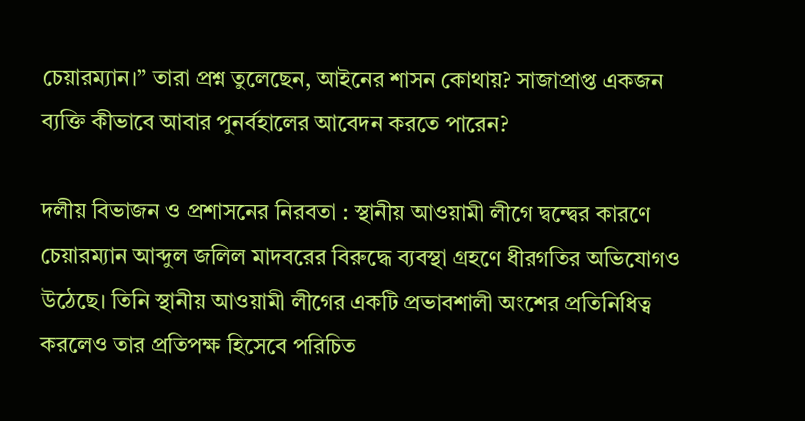চেয়ারম্যান।” তারা প্রশ্ন তুলেছেন, আইনের শাসন কোথায়? সাজাপ্রাপ্ত একজন ব্যক্তি কীভাবে আবার পুনর্বহালের আবেদন করতে পারেন?

দলীয় বিভাজন ও প্রশাসনের নিরবতা : স্থানীয় আওয়ামী লীগে দ্বন্দ্বের কারণে চেয়ারম্যান আব্দুল জলিল মাদবরের বিরুদ্ধে ব্যবস্থা গ্রহণে ধীরগতির অভিযোগও উঠেছে। তিনি স্থানীয় আওয়ামী লীগের একটি প্রভাবশালী অংশের প্রতিনিধিত্ব করলেও তার প্রতিপক্ষ হিসেবে পরিচিত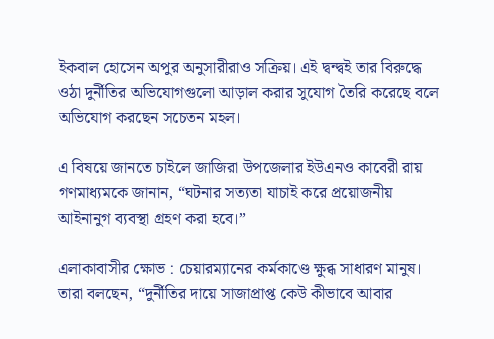ইকবাল হোসেন অপুর অনুসারীরাও সক্রিয়। এই দ্বন্দ্বই তার বিরুদ্ধে ওঠা দুর্নীতির অভিযোগগুলো আড়াল করার সুযোগ তৈরি করেছে বলে অভিযোগ করছেন সচেতন মহল।

এ বিষয়ে জানতে চাইলে জাজিরা উপজেলার ইউএনও কাবেরী রায় গণমাধ্যমকে জানান, “ঘটনার সত্যতা যাচাই করে প্রয়োজনীয় আইনানুগ ব্যবস্থা গ্রহণ করা হবে।”

এলাকাবাসীর ক্ষোভ : চেয়ারম্যানের কর্মকাণ্ডে ক্ষুব্ধ সাধারণ মানুষ। তারা বলছেন, “দুর্নীতির দায়ে সাজাপ্রাপ্ত কেউ কীভাবে আবার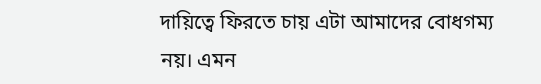দায়িত্বে ফিরতে চায় এটা আমাদের বোধগম্য নয়। এমন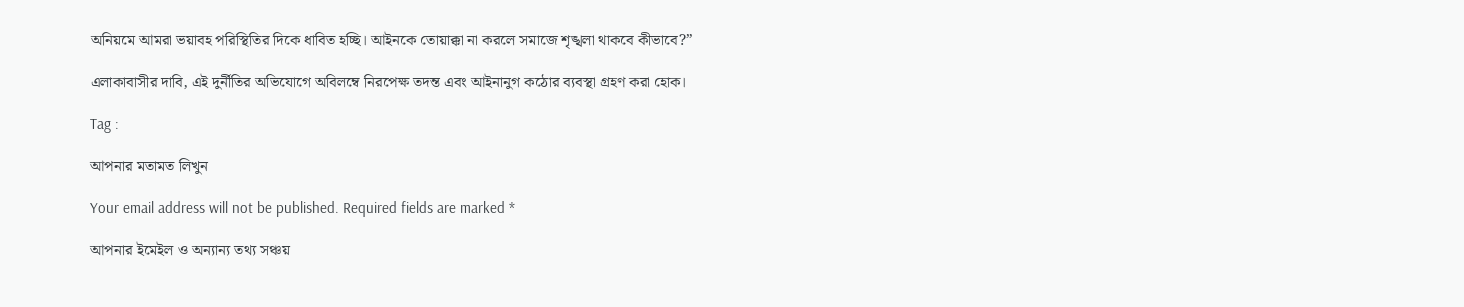অনিয়মে আমরা ভয়াবহ পরিস্থিতির দিকে ধাবিত হচ্ছি। আইনকে তোয়াক্কা না করলে সমাজে শৃঙ্খলা থাকবে কীভাবে?”

এলাকাবাসীর দাবি, এই দুর্নীতির অভিযোগে অবিলম্বে নিরপেক্ষ তদন্ত এবং আইনানুগ কঠোর ব্যবস্থা গ্রহণ করা হোক।

Tag :

আপনার মতামত লিখুন

Your email address will not be published. Required fields are marked *

আপনার ইমেইল ও অন্যান্য তথ্য সঞ্চয়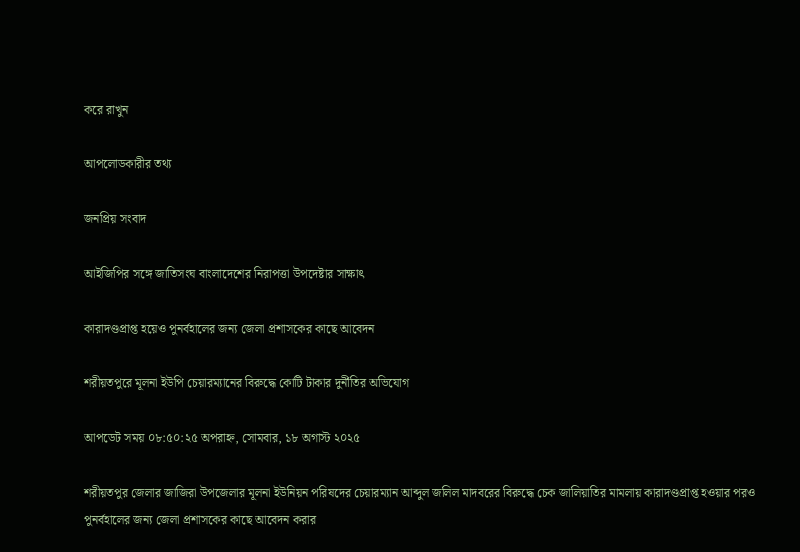করে রাখুন

আপলোডকারীর তথ্য

জনপ্রিয় সংবাদ

আইজিপির সঙ্গে জাতিসংঘ বাংলাদেশের নিরাপত্তা উপদেষ্টার সাক্ষাৎ

কারাদণ্ডপ্রাপ্ত হয়েও পুনর্বহালের জন্য জেলা প্রশাসকের কাছে আবেদন

শরীয়তপুরে মূলনা ইউপি চেয়ারম্যানের বিরুদ্ধে কোটি টাকার দুর্নীতির অভিযোগ

আপডেট সময় ০৮:৫০:২৫ অপরাহ্ন, সোমবার, ১৮ অগাস্ট ২০২৫

শরীয়তপুর জেলার জাজিরা উপজেলার মূলনা ইউনিয়ন পরিষদের চেয়ারম্যান আব্দুল জলিল মাদবরের বিরুদ্ধে চেক জালিয়াতির মামলায় কারাদণ্ডপ্রাপ্ত হওয়ার পরও পুনর্বহালের জন্য জেলা প্রশাসকের কাছে আবেদন করার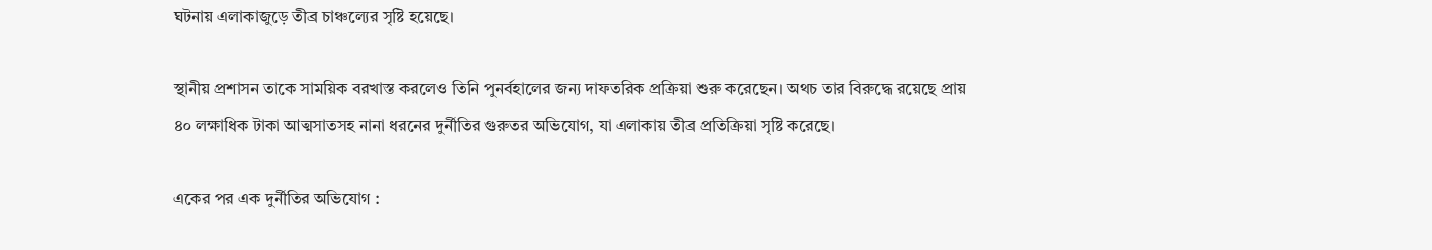ঘটনায় এলাকাজুড়ে তীব্র চাঞ্চল্যের সৃষ্টি হয়েছে।

স্থানীয় প্রশাসন তাকে সাময়িক বরখাস্ত করলেও তিনি পুনর্বহালের জন্য দাফতরিক প্রক্রিয়া শুরু করেছেন। অথচ তার বিরুদ্ধে রয়েছে প্রায় ৪০ লক্ষাধিক টাকা আত্মসাতসহ নানা ধরনের দুর্নীতির গুরুতর অভিযোগ, যা এলাকায় তীব্র প্রতিক্রিয়া সৃষ্টি করেছে।

একের পর এক দুর্নীতির অভিযোগ :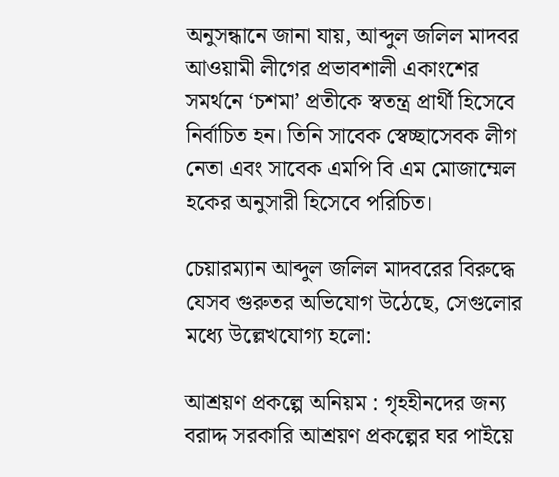অনুসন্ধানে জানা যায়, আব্দুল জলিল মাদবর আওয়ামী লীগের প্রভাবশালী একাংশের সমর্থনে ‘চশমা’ প্রতীকে স্বতন্ত্র প্রার্থী হিসেবে নির্বাচিত হন। তিনি সাবেক স্বেচ্ছাসেবক লীগ নেতা এবং সাবেক এমপি বি এম মোজাম্মেল হকের অনুসারী হিসেবে পরিচিত।

চেয়ারম্যান আব্দুল জলিল মাদবরের বিরুদ্ধে যেসব গুরুতর অভিযোগ উঠেছে, সেগুলোর মধ্যে উল্লেখযোগ্য হলো:

আশ্রয়ণ প্রকল্পে অনিয়ম : গৃহহীনদের জন্য বরাদ্দ সরকারি আশ্রয়ণ প্রকল্পের ঘর পাইয়ে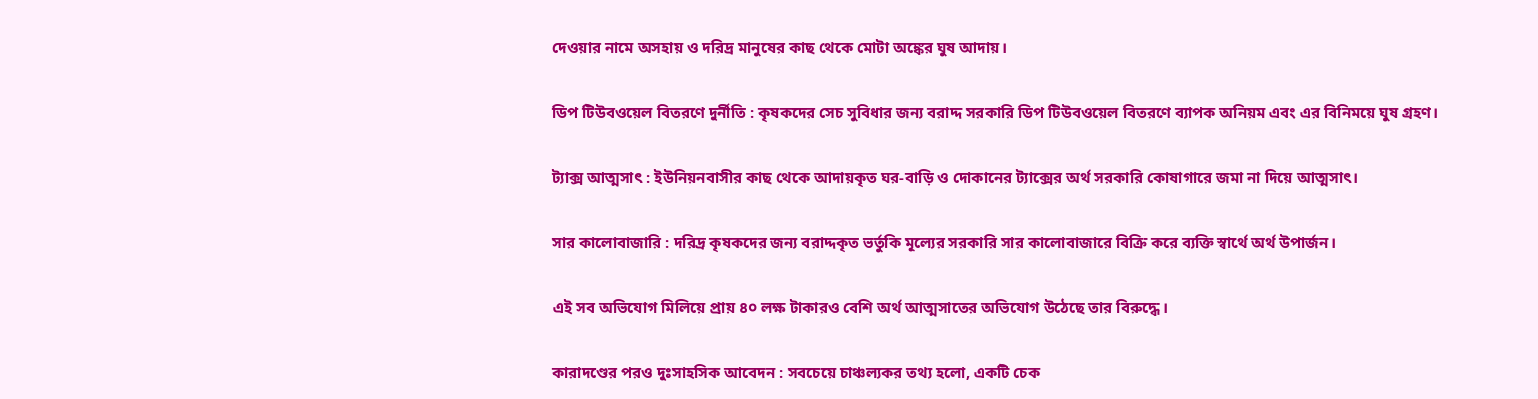দেওয়ার নামে অসহায় ও দরিদ্র মানুষের কাছ থেকে মোটা অঙ্কের ঘুষ আদায়।

ডিপ টিউবওয়েল বিতরণে দুর্নীতি : কৃষকদের সেচ সুবিধার জন্য বরাদ্দ সরকারি ডিপ টিউবওয়েল বিতরণে ব্যাপক অনিয়ম এবং এর বিনিময়ে ঘুষ গ্রহণ।

ট্যাক্স আত্মসাৎ : ইউনিয়নবাসীর কাছ থেকে আদায়কৃত ঘর-বাড়ি ও দোকানের ট্যাক্সের অর্থ সরকারি কোষাগারে জমা না দিয়ে আত্মসাৎ।

সার কালোবাজারি : দরিদ্র কৃষকদের জন্য বরাদ্দকৃত ভর্তুকি মূল্যের সরকারি সার কালোবাজারে বিক্রি করে ব্যক্তি স্বার্থে অর্থ উপার্জন।

এই সব অভিযোগ মিলিয়ে প্রায় ৪০ লক্ষ টাকারও বেশি অর্থ আত্মসাতের অভিযোগ উঠেছে তার বিরুদ্ধে।

কারাদণ্ডের পরও দুঃসাহসিক আবেদন : সবচেয়ে চাঞ্চল্যকর তথ্য হলো, একটি চেক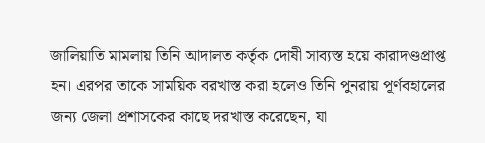জালিয়াতি মামলায় তিনি আদালত কর্তৃক দোষী সাব্যস্ত হয়ে কারাদণ্ডপ্রাপ্ত হন। এরপর তাকে সাময়িক বরখাস্ত করা হলেও তিনি পুনরায় পূর্ণবহালের জন্য জেলা প্রশাসকের কাছে দরখাস্ত করেছেন, যা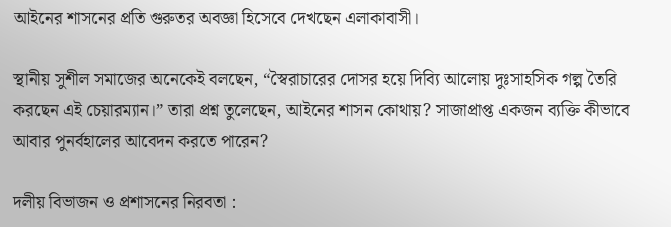আইনের শাসনের প্রতি গুরুতর অবজ্ঞা হিসেবে দেখছেন এলাকাবাসী।

স্থানীয় সুশীল সমাজের অনেকেই বলছেন, “স্বৈরাচারের দোসর হয়ে দিব্যি আলোয় দুঃসাহসিক গল্প তৈরি করছেন এই চেয়ারম্যান।” তারা প্রশ্ন তুলেছেন, আইনের শাসন কোথায়? সাজাপ্রাপ্ত একজন ব্যক্তি কীভাবে আবার পুনর্বহালের আবেদন করতে পারেন?

দলীয় বিভাজন ও প্রশাসনের নিরবতা :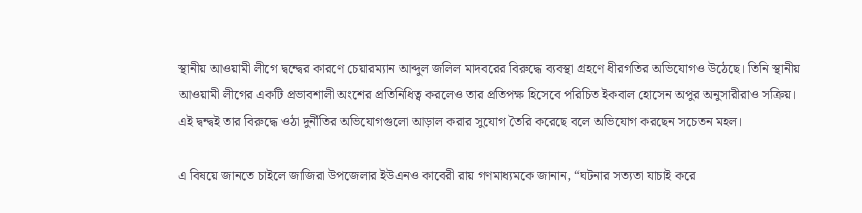স্থানীয় আওয়ামী লীগে দ্বন্দ্বের কারণে চেয়ারম্যান আব্দুল জলিল মাদবরের বিরুদ্ধে ব্যবস্থা গ্রহণে ধীরগতির অভিযোগও উঠেছে। তিনি স্থানীয় আওয়ামী লীগের একটি প্রভাবশালী অংশের প্রতিনিধিত্ব করলেও তার প্রতিপক্ষ হিসেবে পরিচিত ইকবাল হোসেন অপুর অনুসারীরাও সক্রিয়। এই দ্বন্দ্বই তার বিরুদ্ধে ওঠা দুর্নীতির অভিযোগগুলো আড়াল করার সুযোগ তৈরি করেছে বলে অভিযোগ করছেন সচেতন মহল।

এ বিষয়ে জানতে চাইলে জাজিরা উপজেলার ইউএনও কাবেরী রায় গণমাধ্যমকে জানান, “ঘটনার সত্যতা যাচাই করে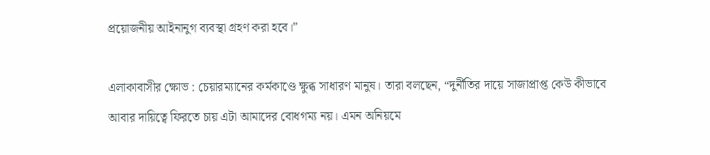প্রয়োজনীয় আইনানুগ ব্যবস্থা গ্রহণ করা হবে।”

এলাকাবাসীর ক্ষোভ : চেয়ারম্যানের কর্মকাণ্ডে ক্ষুব্ধ সাধারণ মানুষ। তারা বলছেন, “দুর্নীতির দায়ে সাজাপ্রাপ্ত কেউ কীভাবে আবার দায়িত্বে ফিরতে চায় এটা আমাদের বোধগম্য নয়। এমন অনিয়মে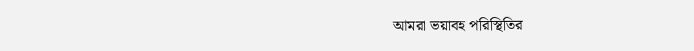আমরা ভয়াবহ পরিস্থিতির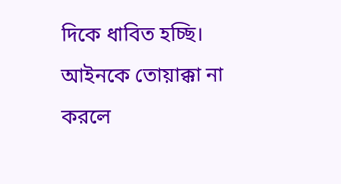দিকে ধাবিত হচ্ছি। আইনকে তোয়াক্কা না করলে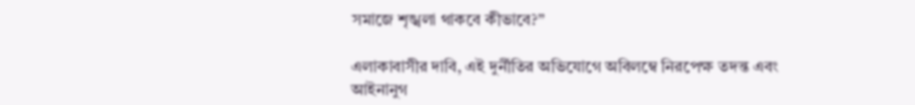সমাজে শৃঙ্খলা থাকবে কীভাবে?”

এলাকাবাসীর দাবি, এই দুর্নীতির অভিযোগে অবিলম্বে নিরপেক্ষ তদন্ত এবং আইনানুগ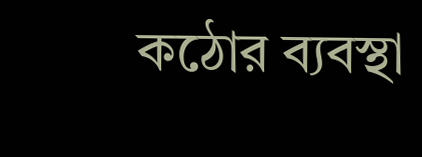কঠোর ব্যবস্থা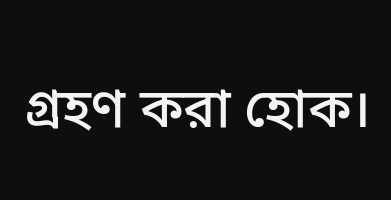গ্রহণ করা হোক।